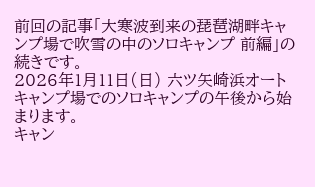前回の記事「大寒波到来の琵琶湖畔キャンプ場で吹雪の中のソロキャンプ 前編」の続きです。
2026年1月11日(日) 六ツ矢崎浜オートキャンプ場でのソロキャンプの午後から始まります。
キャン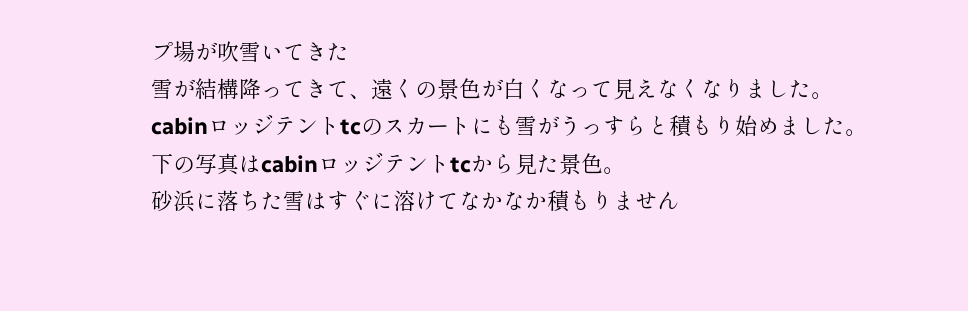プ場が吹雪いてきた
雪が結構降ってきて、遠くの景色が白くなって見えなくなりました。
cabinロッジテントtcのスカートにも雪がうっすらと積もり始めました。
下の写真はcabinロッジテントtcから見た景色。
砂浜に落ちた雪はすぐに溶けてなかなか積もりません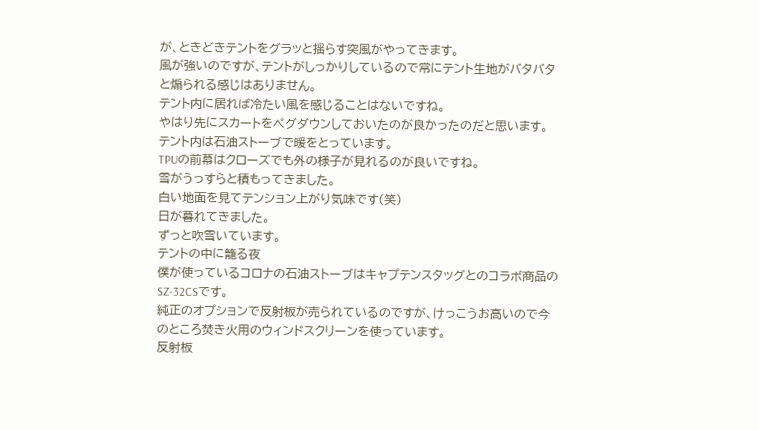が、ときどきテントをグラッと揺らす突風がやってきます。
風が強いのですが、テントがしっかりしているので常にテント生地がバタバタと煽られる感じはありません。
テント内に居れば冷たい風を感じることはないですね。
やはり先にスカートをペグダウンしておいたのが良かったのだと思います。
テント内は石油ストーブで暖をとっています。
TPUの前幕はクローズでも外の様子が見れるのが良いですね。
雪がうっすらと積もってきました。
白い地面を見てテンション上がり気味です(笑)
日が暮れてきました。
ずっと吹雪いています。
テントの中に籠る夜
僕が使っているコロナの石油ストーブはキャプテンスタッグとのコラボ商品のSZ-32CSです。
純正のオプションで反射板が売られているのですが、けっこうお高いので今のところ焚き火用のウィンドスクリーンを使っています。
反射板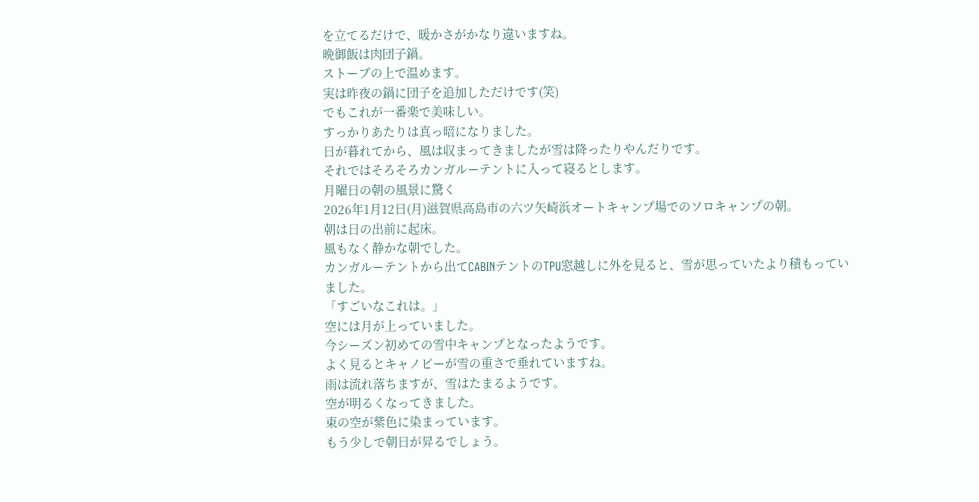を立てるだけで、暖かさがかなり違いますね。
晩御飯は肉団子鍋。
ストーブの上で温めます。
実は昨夜の鍋に団子を追加しただけです(笑)
でもこれが一番楽で美味しい。
すっかりあたりは真っ暗になりました。
日が暮れてから、風は収まってきましたが雪は降ったりやんだりです。
それではそろそろカンガルーテントに入って寝るとします。
月曜日の朝の風景に驚く
2026年1月12日(月)滋賀県高島市の六ツ矢崎浜オートキャンプ場でのソロキャンプの朝。
朝は日の出前に起床。
風もなく静かな朝でした。
カンガルーテントから出てCABINテントのTPU窓越しに外を見ると、雪が思っていたより積もっていました。
「すごいなこれは。」
空には月が上っていました。
今シーズン初めての雪中キャンプとなったようです。
よく見るとキャノピーが雪の重さで垂れていますね。
雨は流れ落ちますが、雪はたまるようです。
空が明るくなってきました。
東の空が紫色に染まっています。
もう少しで朝日が昇るでしょう。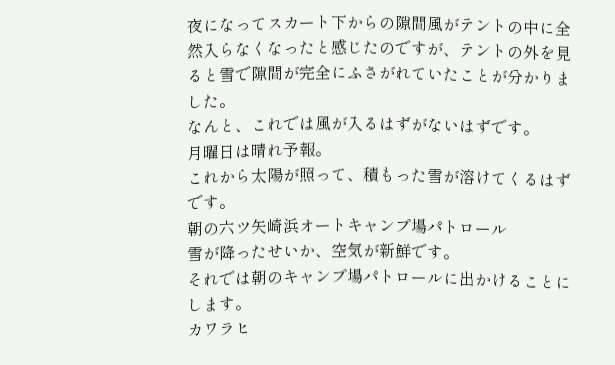夜になってスカート下からの隙間風がテントの中に全然入らなくなったと感じたのですが、テントの外を見ると雪で隙間が完全にふさがれていたことが分かりました。
なんと、これでは風が入るはずがないはずです。
月曜日は晴れ予報。
これから太陽が照って、積もった雪が溶けてくるはずです。
朝の六ツ矢崎浜オートキャンプ場パトロール
雪が降ったせいか、空気が新鮮です。
それでは朝のキャンプ場パトロールに出かけることにします。
カワラヒ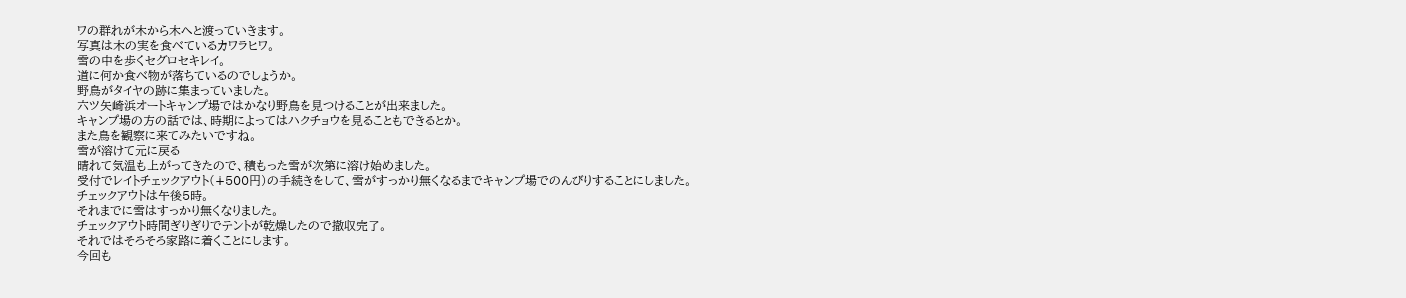ワの群れが木から木へと渡っていきます。
写真は木の実を食べているカワラヒワ。
雪の中を歩くセグロセキレイ。
道に何か食べ物が落ちているのでしょうか。
野鳥がタイヤの跡に集まっていました。
六ツ矢崎浜オートキャンプ場ではかなり野鳥を見つけることが出来ました。
キャンプ場の方の話では、時期によってはハクチョウを見ることもできるとか。
また鳥を観察に来てみたいですね。
雪が溶けて元に戻る
晴れて気温も上がってきたので、積もった雪が次第に溶け始めました。
受付でレイトチェックアウト(∔500円)の手続きをして、雪がすっかり無くなるまでキャンプ場でのんびりすることにしました。
チェックアウトは午後5時。
それまでに雪はすっかり無くなりました。
チェックアウト時間ぎりぎりでテントが乾燥したので撤収完了。
それではそろそろ家路に着くことにします。
今回も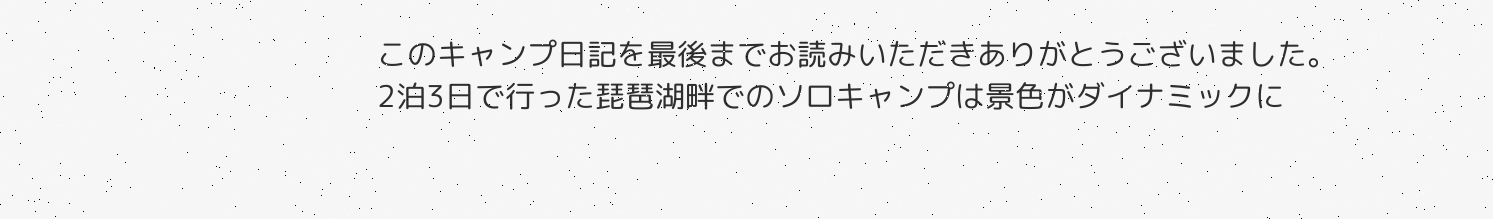このキャンプ日記を最後までお読みいただきありがとうございました。
2泊3日で行った琵琶湖畔でのソロキャンプは景色がダイナミックに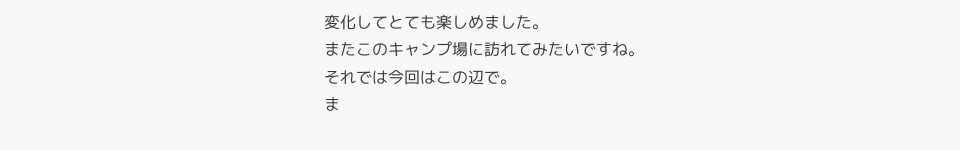変化してとても楽しめました。
またこのキャンプ場に訪れてみたいですね。
それでは今回はこの辺で。
ま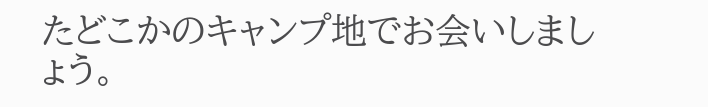たどこかのキャンプ地でお会いしましょう。